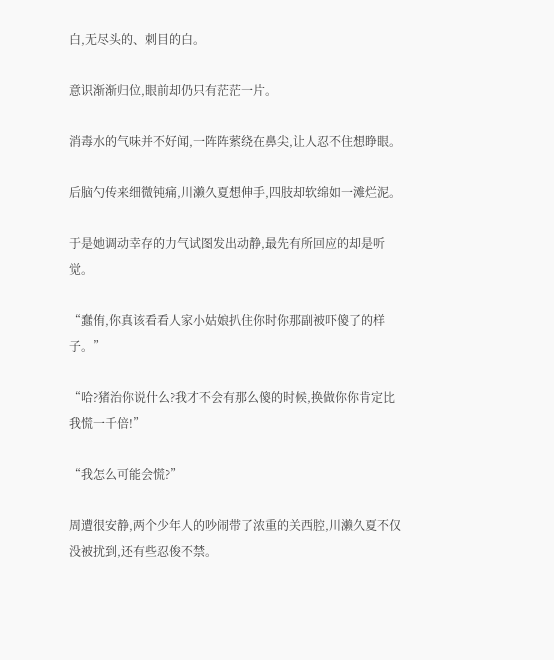白,无尽头的、刺目的白。

意识渐渐归位,眼前却仍只有茫茫一片。

消毒水的气味并不好闻,一阵阵萦绕在鼻尖,让人忍不住想睁眼。

后脑勺传来细微钝痛,川濑久夏想伸手,四肢却软绵如一滩烂泥。

于是她调动幸存的力气试图发出动静,最先有所回应的却是听觉。

“蠢侑,你真该看看人家小姑娘扒住你时你那副被吓傻了的样子。”

“哈?猪治你说什么?我才不会有那么傻的时候,换做你你肯定比我慌一千倍!”

“我怎么可能会慌?”

周遭很安静,两个少年人的吵闹带了浓重的关西腔,川濑久夏不仅没被扰到,还有些忍俊不禁。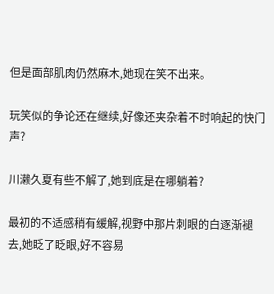但是面部肌肉仍然麻木,她现在笑不出来。

玩笑似的争论还在继续,好像还夹杂着不时响起的快门声?

川濑久夏有些不解了,她到底是在哪躺着?

最初的不适感稍有缓解,视野中那片刺眼的白逐渐褪去,她眨了眨眼,好不容易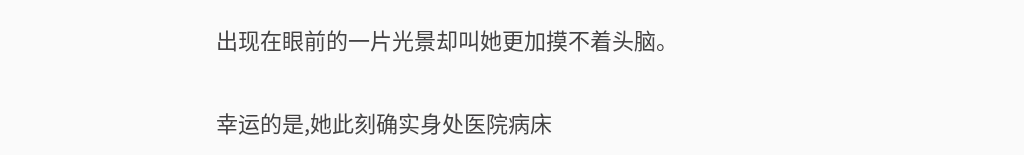出现在眼前的一片光景却叫她更加摸不着头脑。

幸运的是,她此刻确实身处医院病床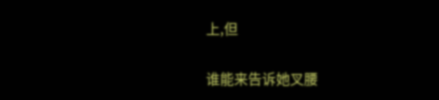上,但

谁能来告诉她叉腰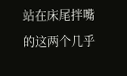站在床尾拌嘴的这两个几乎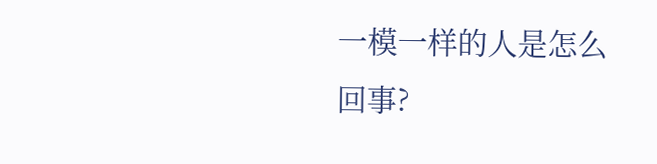一模一样的人是怎么回事?